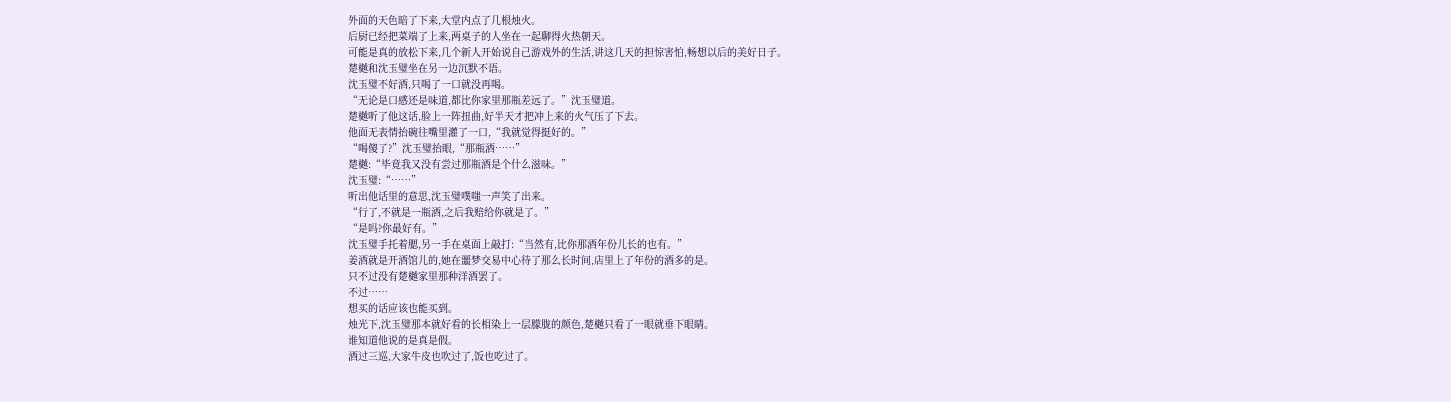外面的天色暗了下来,大堂内点了几根烛火。
后厨已经把菜端了上来,两桌子的人坐在一起聊得火热朝天。
可能是真的放松下来,几个新人开始说自己游戏外的生活,讲这几天的担惊害怕,畅想以后的美好日子。
楚樾和沈玉璧坐在另一边沉默不语。
沈玉璧不好酒,只喝了一口就没再喝。
“无论是口感还是味道,都比你家里那瓶差远了。”沈玉璧道。
楚樾听了他这话,脸上一阵扭曲,好半天才把冲上来的火气压了下去。
他面无表情抬碗往嘴里灌了一口,“我就觉得挺好的。”
“喝傻了?”沈玉璧抬眼,“那瓶酒……”
楚樾:“毕竟我又没有尝过那瓶酒是个什么滋味。”
沈玉璧:“……”
听出他话里的意思,沈玉璧噗嗤一声笑了出来。
“行了,不就是一瓶酒,之后我赔给你就是了。”
“是吗?你最好有。”
沈玉璧手托着腮,另一手在桌面上敲打:“当然有,比你那酒年份儿长的也有。”
姜酒就是开酒馆儿的,她在噩梦交易中心待了那么长时间,店里上了年份的酒多的是。
只不过没有楚樾家里那种洋酒罢了。
不过……
想买的话应该也能买到。
烛光下,沈玉璧那本就好看的长相染上一层朦胧的颜色,楚樾只看了一眼就垂下眼睛。
谁知道他说的是真是假。
酒过三巡,大家牛皮也吹过了,饭也吃过了。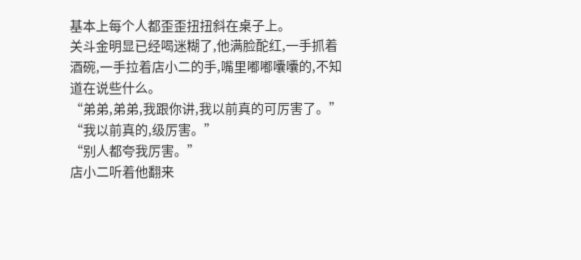基本上每个人都歪歪扭扭斜在桌子上。
关斗金明显已经喝迷糊了,他满脸酡红,一手抓着酒碗,一手拉着店小二的手,嘴里嘟嘟囔囔的,不知道在说些什么。
“弟弟,弟弟,我跟你讲,我以前真的可厉害了。”
“我以前真的,级厉害。”
“别人都夸我厉害。”
店小二听着他翻来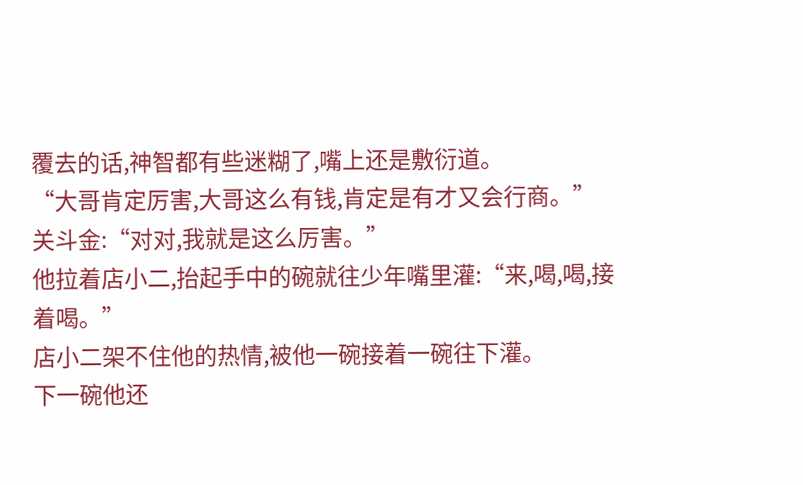覆去的话,神智都有些迷糊了,嘴上还是敷衍道。
“大哥肯定厉害,大哥这么有钱,肯定是有才又会行商。”
关斗金:“对对,我就是这么厉害。”
他拉着店小二,抬起手中的碗就往少年嘴里灌:“来,喝,喝,接着喝。”
店小二架不住他的热情,被他一碗接着一碗往下灌。
下一碗他还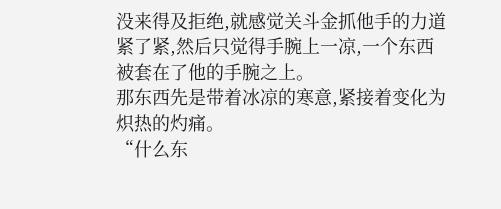没来得及拒绝,就感觉关斗金抓他手的力道紧了紧,然后只觉得手腕上一凉,一个东西被套在了他的手腕之上。
那东西先是带着冰凉的寒意,紧接着变化为炽热的灼痛。
“什么东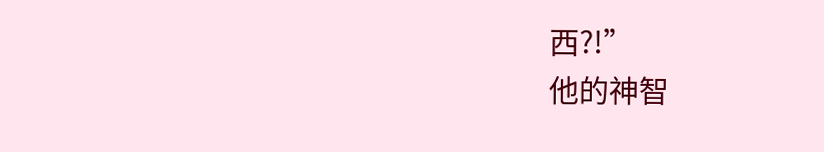西?!”
他的神智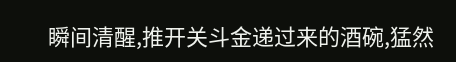瞬间清醒,推开关斗金递过来的酒碗,猛然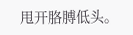甩开胳膊低头。